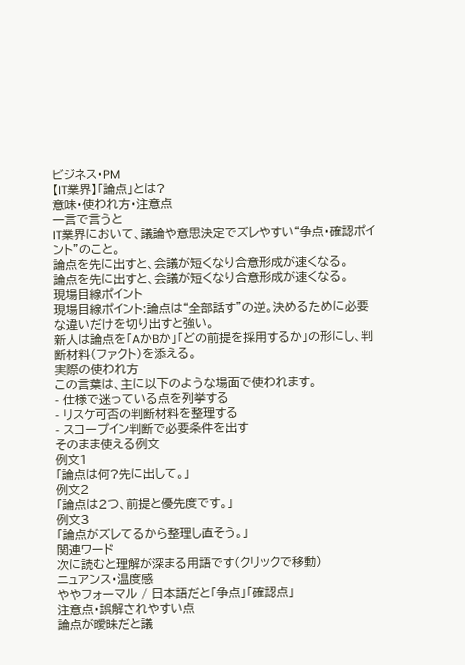ビジネス・PM
【IT業界】「論点」とは?
意味・使われ方・注意点
一言で言うと
IT業界において、議論や意思決定でズレやすい“争点・確認ポイント”のこと。
論点を先に出すと、会議が短くなり合意形成が速くなる。
論点を先に出すと、会議が短くなり合意形成が速くなる。
現場目線ポイント
現場目線ポイント:論点は“全部話す”の逆。決めるために必要な違いだけを切り出すと強い。
新人は論点を「AかBか」「どの前提を採用するか」の形にし、判断材料(ファクト)を添える。
実際の使われ方
この言葉は、主に以下のような場面で使われます。
- 仕様で迷っている点を列挙する
- リスケ可否の判断材料を整理する
- スコープイン判断で必要条件を出す
そのまま使える例文
例文1
「論点は何?先に出して。」
例文2
「論点は2つ、前提と優先度です。」
例文3
「論点がズレてるから整理し直そう。」
関連ワード
次に読むと理解が深まる用語です(クリックで移動)
ニュアンス・温度感
ややフォーマル / 日本語だと「争点」「確認点」
注意点・誤解されやすい点
論点が曖昧だと議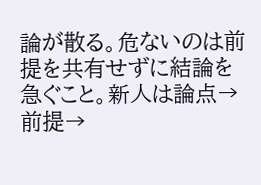論が散る。危ないのは前提を共有せずに結論を急ぐこと。新人は論点→前提→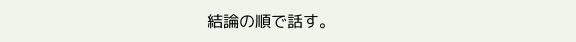結論の順で話す。